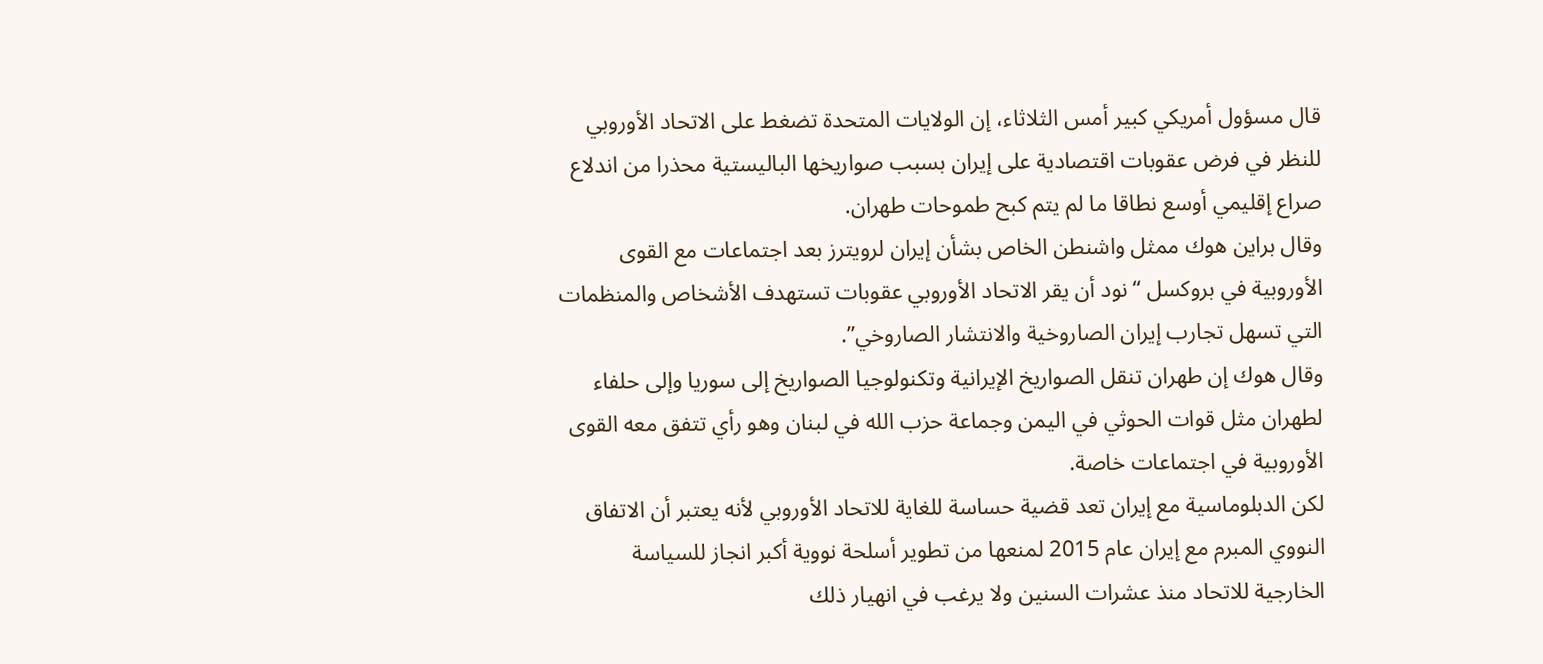قال مسؤول أمريكي كبير أمس الثلاثاء، إن الولايات المتحدة تضغط على الاتحاد الأوروبي للنظر في فرض عقوبات اقتصادية على إيران بسبب صواريخها الباليستية محذرا من اندلاع صراع إقليمي أوسع نطاقا ما لم يتم كبح طموحات طهران.
وقال براين هوك ممثل واشنطن الخاص بشأن إيران لرويترز بعد اجتماعات مع القوى الأوروبية في بروكسل “نود أن يقر الاتحاد الأوروبي عقوبات تستهدف الأشخاص والمنظمات التي تسهل تجارب إيران الصاروخية والانتشار الصاروخي”.
وقال هوك إن طهران تنقل الصواريخ الإيرانية وتكنولوجيا الصواريخ إلى سوريا وإلى حلفاء لطهران مثل قوات الحوثي في اليمن وجماعة حزب الله في لبنان وهو رأي تتفق معه القوى الأوروبية في اجتماعات خاصة.
لكن الدبلوماسية مع إيران تعد قضية حساسة للغاية للاتحاد الأوروبي لأنه يعتبر أن الاتفاق النووي المبرم مع إيران عام 2015 لمنعها من تطوير أسلحة نووية أكبر انجاز للسياسة الخارجية للاتحاد منذ عشرات السنين ولا يرغب في انهيار ذلك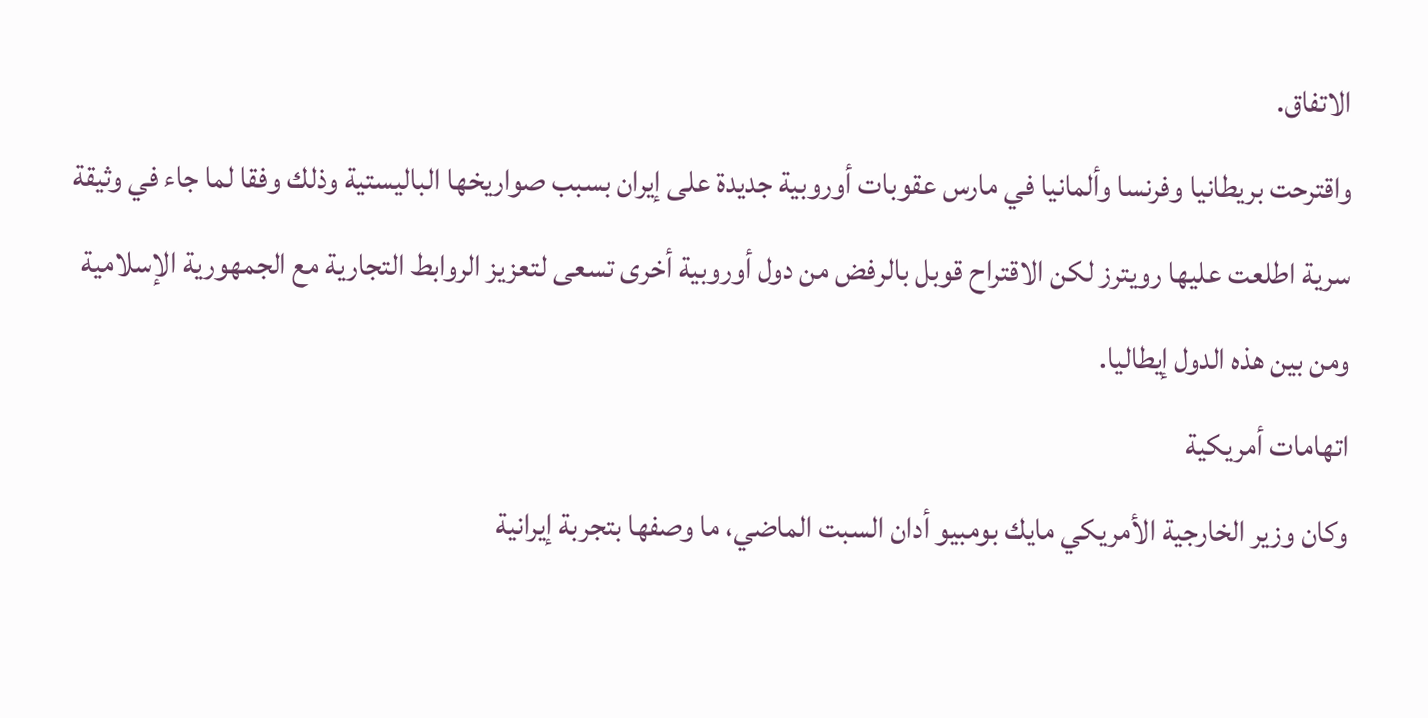الاتفاق.
واقترحت بريطانيا وفرنسا وألمانيا في مارس عقوبات أوروبية جديدة على إيران بسبب صواريخها الباليستية وذلك وفقا لما جاء في وثيقة سرية اطلعت عليها رويترز لكن الاقتراح قوبل بالرفض من دول أوروبية أخرى تسعى لتعزيز الروابط التجارية مع الجمهورية الإسلامية ومن بين هذه الدول إيطاليا.
اتهامات أمريكية
وكان وزير الخارجية الأمريكي مايك بومبيو أدان السبت الماضي، ما وصفها بتجربة إيرانية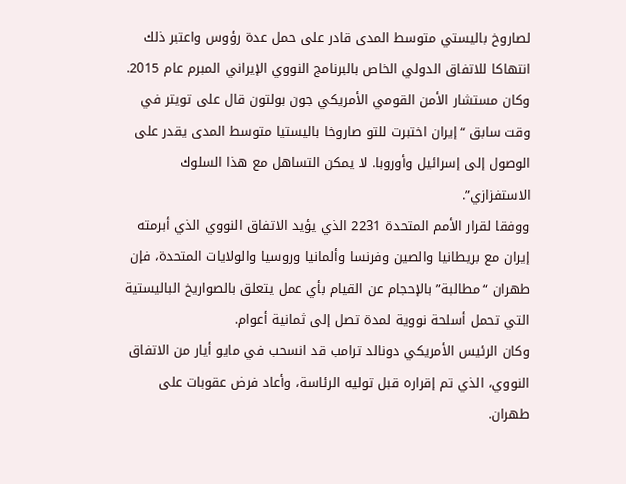لصاروخ باليستي متوسط المدى قادر على حمل عدة رؤوس واعتبر ذلك انتهاكا للاتفاق الدولي الخاص بالبرنامج النووي الإيراني المبرم عام 2015.
وكان مستشار الأمن القومي الأمريكي جون بولتون قال على تويتر في وقت سابق “إيران اختبرت للتو صاروخا باليستيا متوسط المدى يقدر على الوصول إلى إسرائيل وأوروبا. لا يمكن التساهل مع هذا السلوك الاستفزازي”.
ووفقا لقرار الأمم المتحدة 2231 الذي يؤيد الاتفاق النووي الذي أبرمته إيران مع بريطانيا والصين وفرنسا وألمانيا وروسيا والولايات المتحدة، فإن طهران “مطالبة” بالإحجام عن القيام بأي عمل يتعلق بالصواريخ الباليستية التي تحمل أسلحة نووية لمدة تصل إلى ثمانية أعوام.
وكان الرئيس الأمريكي دونالد ترامب قد انسحب في مايو أيار من الاتفاق النووي، الذي تم إقراره قبل توليه الرئاسة، وأعاد فرض عقوبات على طهران.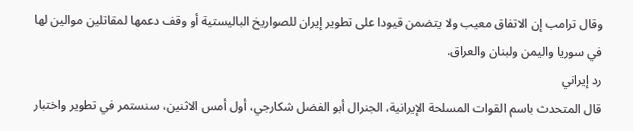وقال ترامب إن الاتفاق معيب ولا يتضمن قيودا على تطوير إيران للصواريخ الباليستية أو وقف دعمها لمقاتلين موالين لها في سوريا واليمن ولبنان والعراق.
رد إيراني
قال المتحدث باسم القوات المسلحة الإيرانية، الجنرال أبو الفضل شكارجي، أول أمس الاثنين، سنستمر في تطوير واختبار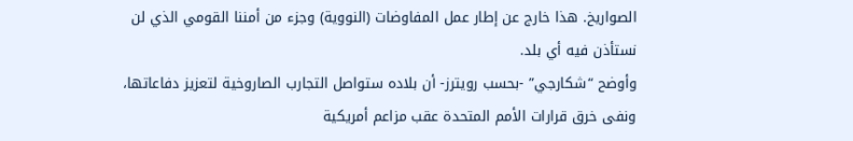الصواريخ. هذا خارج عن إطار عمل المفاوضات (النووية) وجزء من أمننا القومي الذي لن نستأذن فيه أي بلد.
وأوضح “شكارجي” -بحسب رويترز- أن بلاده ستواصل التجارب الصاروخية لتعزيز دفاعاتها، ونفى خرق قرارات الأمم المتحدة عقب مزاعم أمريكية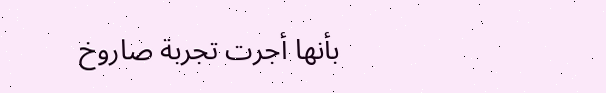بأنها أجرت تجربة صاروخ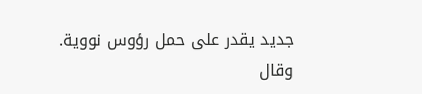جديد يقدر على حمل رؤوس نووية.
وقال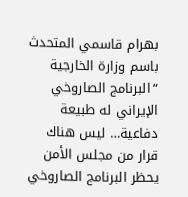بهرام قاسمي المتحدث باسم وزارة الخارجية “البرنامج الصاروخي الإيراني له طبيعة دفاعية… ليس هناك قرار من مجلس الأمن يحظر البرنامج الصاروخي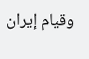وقيام إيران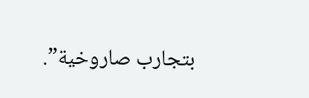بتجارب صاروخية”.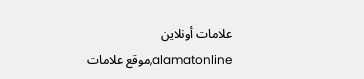علامات أونلاين alamatonline,موقع علامات